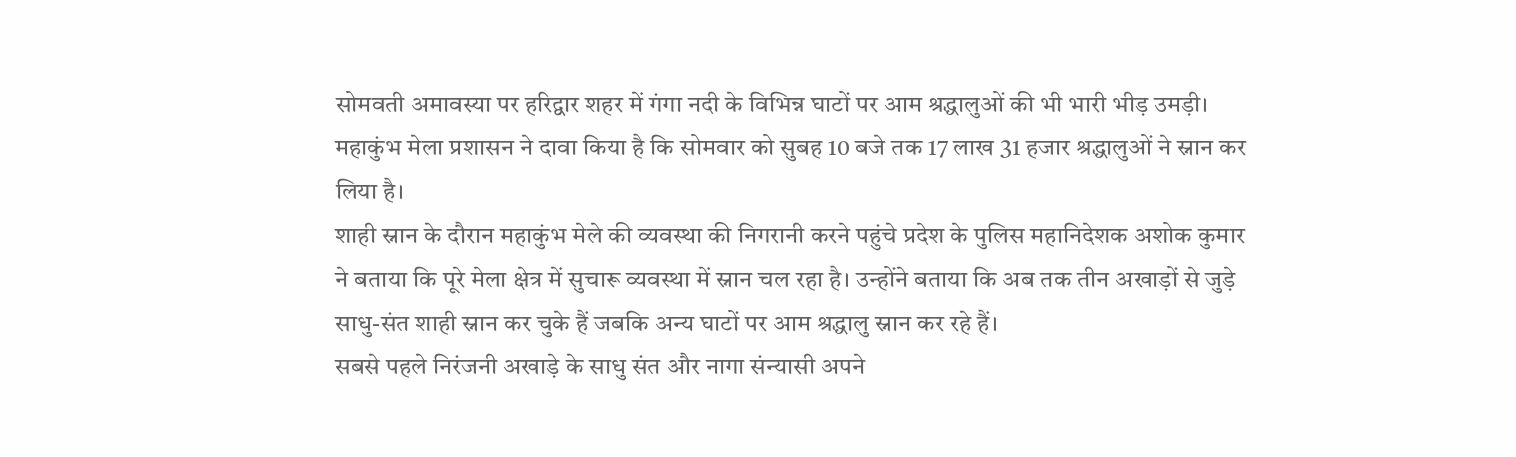सोमवती अमावस्या पर हरिद्वार शहर में गंगा नदी के विभिन्न घाटों पर आम श्रद्धालुओं की भी भारी भीड़ उमड़ी।
महाकुंभ मेला प्रशासन ने दावा किया है कि सोमवार को सुबह 10 बजे तक 17 लाख 31 हजार श्रद्धालुओं ने स्नान कर लिया है।
शाही स्नान के दौरान महाकुंभ मेले की व्यवस्था की निगरानी करने पहुंचे प्रदेश के पुलिस महानिदेशक अशोक कुमार ने बताया कि पूरे मेला क्षेत्र में सुचारू व्यवस्था में स्नान चल रहा है। उन्होंने बताया कि अब तक तीन अखाड़ों से जुड़े साधु-संत शाही स्नान कर चुके हैं जबकि अन्य घाटों पर आम श्रद्धालु स्नान कर रहे हैं।
सबसे पहले निरंजनी अखाड़े के साधु संत और नागा संन्यासी अपने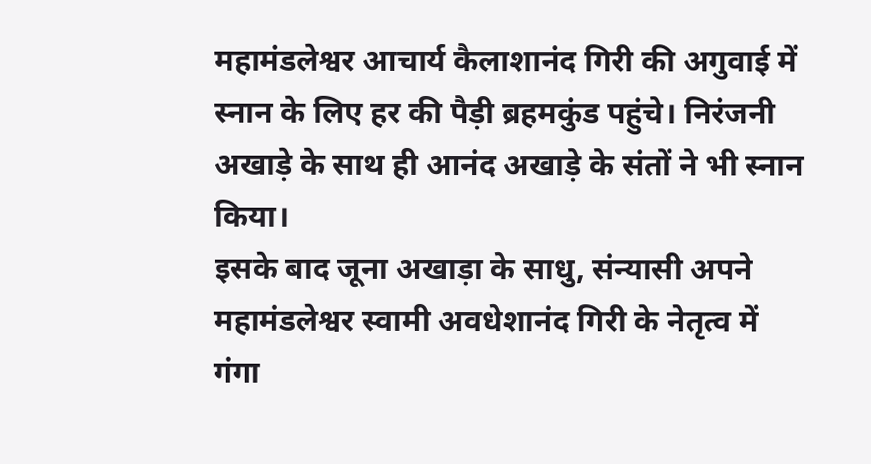महामंडलेश्वर आचार्य कैलाशानंद गिरी की अगुवाई में स्नान के लिए हर की पैड़ी ब्रहमकुंड पहुंचे। निरंजनी अखाड़े के साथ ही आनंद अखाड़े के संतों ने भी स्नान किया।
इसके बाद जूना अखाड़ा के साधु, संन्यासी अपने महामंडलेश्वर स्वामी अवधेशानंद गिरी के नेतृत्व में गंगा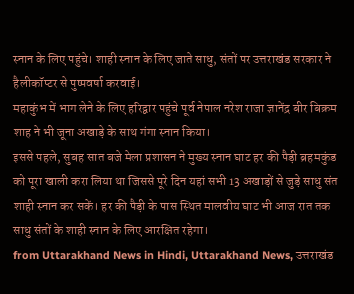स्नान के लिए पहुंचे। शाही स्नान के लिए जाते साधु, संतों पर उत्तराखंड सरकार ने हैलीकॉप्टर से पुष्पवर्षा करवाई।
महाकुंभ में भाग लेने के लिए हरिद्वार पहुंचे पूर्व नेपाल नरेश राजा ज्ञानेंद्र बीर बिक्रम शाह ने भी जूना अखाड़े के साथ गंगा स्नान किया।
इससे पहले, सुबह सात बजे मेला प्रशासन ने मुख्य स्नान घाट हर की पैड़ी ब्रहमकुंड को पूरा खाली करा लिया था जिससे पूरे दिन यहां सभी 13 अखाड़ों से जुड़े साधु संत शाही स्नान कर सकें। हर की पैड़ी के पास स्थित मालवीय घाट भी आज रात तक साधु संतों के शाही स्नान के लिए आरक्षित रहेगा।
from Uttarakhand News in Hindi, Uttarakhand News, उत्तराखंड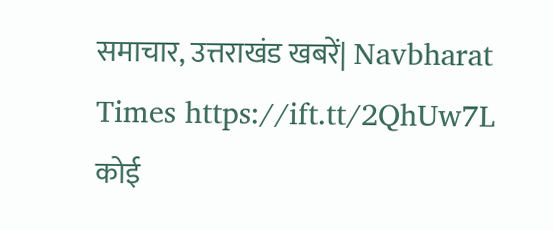समाचार, उत्तराखंड खबरें| Navbharat Times https://ift.tt/2QhUw7L
कोई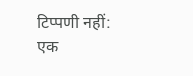टिप्पणी नहीं:
एक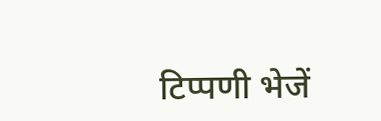टिप्पणी भेजें